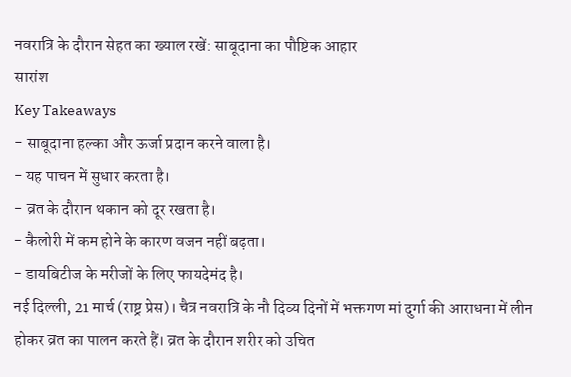नवरात्रि के दौरान सेहत का ख्याल रखें: साबूदाना का पौष्टिक आहार
सारांश
Key Takeaways
- साबूदाना हल्का और ऊर्जा प्रदान करने वाला है।
- यह पाचन में सुधार करता है।
- व्रत के दौरान थकान को दूर रखता है।
- कैलोरी में कम होने के कारण वजन नहीं बढ़ता।
- डायबिटीज के मरीजों के लिए फायदेमंद है।
नई दिल्ली, 21 मार्च (राष्ट्र प्रेस)। चैत्र नवरात्रि के नौ दिव्य दिनों में भक्तगण मां दुर्गा की आराधना में लीन होकर व्रत का पालन करते हैं। व्रत के दौरान शरीर को उचित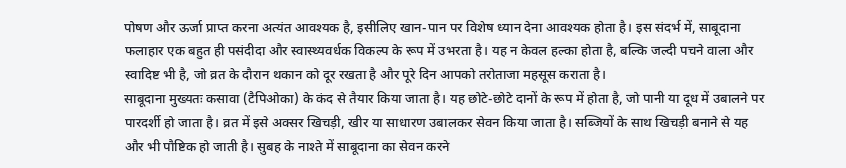पोषण और ऊर्जा प्राप्त करना अत्यंत आवश्यक है, इसीलिए खान-पान पर विशेष ध्यान देना आवश्यक होता है। इस संदर्भ में, साबूदाना फलाहार एक बहुत ही पसंदीदा और स्वास्थ्यवर्धक विकल्प के रूप में उभरता है। यह न केवल हल्का होता है, बल्कि जल्दी पचने वाला और स्वादिष्ट भी है, जो व्रत के दौरान थकान को दूर रखता है और पूरे दिन आपको तरोताजा महसूस कराता है।
साबूदाना मुख्यतः कसावा (टैपिओका) के कंद से तैयार किया जाता है। यह छोटे-छोटे दानों के रूप में होता है, जो पानी या दूध में उबालने पर पारदर्शी हो जाता है। व्रत में इसे अक्सर खिचड़ी, खीर या साधारण उबालकर सेवन किया जाता है। सब्जियों के साथ खिचड़ी बनाने से यह और भी पौष्टिक हो जाती है। सुबह के नाश्ते में साबूदाना का सेवन करने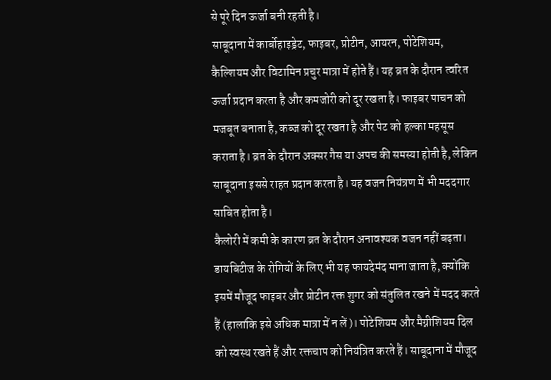से पूरे दिन ऊर्जा बनी रहती है।
साबूदाना में कार्बोहाइड्रेट, फाइबर, प्रोटीन, आयरन, पोटेशियम, कैल्शियम और विटामिन प्रचुर मात्रा में होते हैं। यह व्रत के दौरान त्वरित ऊर्जा प्रदान करता है और कमजोरी को दूर रखता है। फाइबर पाचन को मजबूत बनाता है, कब्ज को दूर रखता है और पेट को हल्का महसूस कराता है। व्रत के दौरान अक्सर गैस या अपच की समस्या होती है, लेकिन साबूदाना इससे राहत प्रदान करता है। यह वजन नियंत्रण में भी मददगार साबित होता है।
कैलोरी में कमी के कारण व्रत के दौरान अनावश्यक वजन नहीं बढ़ता। डायबिटीज के रोगियों के लिए भी यह फायदेमंद माना जाता है, क्योंकि इसमें मौजूद फाइबर और प्रोटीन रक्त शुगर को संतुलित रखने में मदद करते हैं (हालांकि इसे अधिक मात्रा में न लें)। पोटेशियम और मैग्नीशियम दिल को स्वस्थ रखते हैं और रक्तचाप को नियंत्रित करते हैं। साबूदाना में मौजूद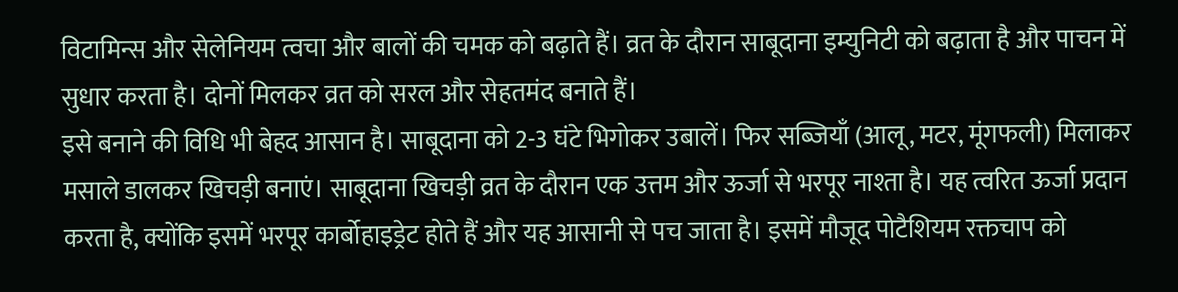विटामिन्स और सेलेनियम त्वचा और बालों की चमक को बढ़ाते हैं। व्रत के दौरान साबूदाना इम्युनिटी को बढ़ाता है और पाचन में सुधार करता है। दोनों मिलकर व्रत को सरल और सेहतमंद बनाते हैं।
इसे बनाने की विधि भी बेहद आसान है। साबूदाना को 2-3 घंटे भिगोकर उबालें। फिर सब्जियाँ (आलू, मटर, मूंगफली) मिलाकर मसाले डालकर खिचड़ी बनाएं। साबूदाना खिचड़ी व्रत के दौरान एक उत्तम और ऊर्जा से भरपूर नाश्ता है। यह त्वरित ऊर्जा प्रदान करता है, क्योंकि इसमें भरपूर कार्बोहाइड्रेट होते हैं और यह आसानी से पच जाता है। इसमें मौजूद पोटैशियम रक्तचाप को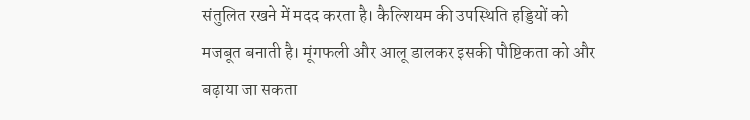संतुलित रखने में मदद करता है। कैल्शियम की उपस्थिति हड्डियों को मजबूत बनाती है। मूंगफली और आलू डालकर इसकी पौष्टिकता को और बढ़ाया जा सकता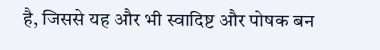है, जिससे यह और भी स्वादिष्ट और पोषक बन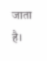जाता है।